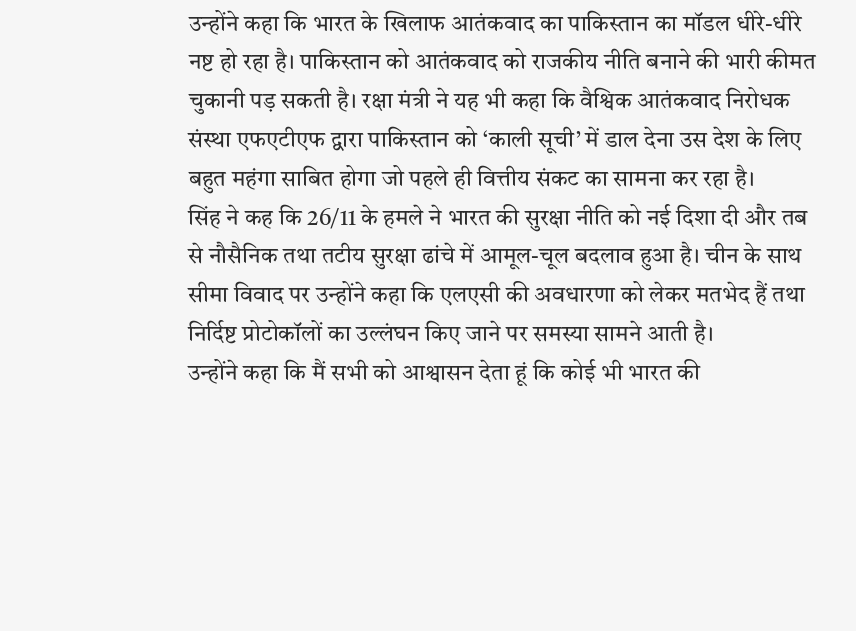उन्होंने कहा कि भारत के खिलाफ आतंकवाद का पाकिस्तान का मॉडल धीरे-धीरे नष्ट हो रहा है। पाकिस्तान को आतंकवाद को राजकीय नीति बनाने की भारी कीमत चुकानी पड़ सकती है। रक्षा मंत्री ने यह भी कहा कि वैश्विक आतंकवाद निरोधक संस्था एफएटीएफ द्वारा पाकिस्तान को ‘काली सूची’ में डाल देना उस देश के लिए बहुत महंगा साबित होगा जो पहले ही वित्तीय संकट का सामना कर रहा है।
सिंह ने कह कि 26/11 के हमले ने भारत की सुरक्षा नीति को नई दिशा दी और तब से नौसैनिक तथा तटीय सुरक्षा ढांचे में आमूल-चूल बदलाव हुआ है। चीन के साथ सीमा विवाद पर उन्होंने कहा कि एलएसी की अवधारणा को लेकर मतभेद हैं तथा निर्दिष्ट प्रोटोकॉलों का उल्लंघन किए जाने पर समस्या सामने आती है।
उन्होंने कहा कि मैं सभी को आश्वासन देता हूं कि कोई भी भारत की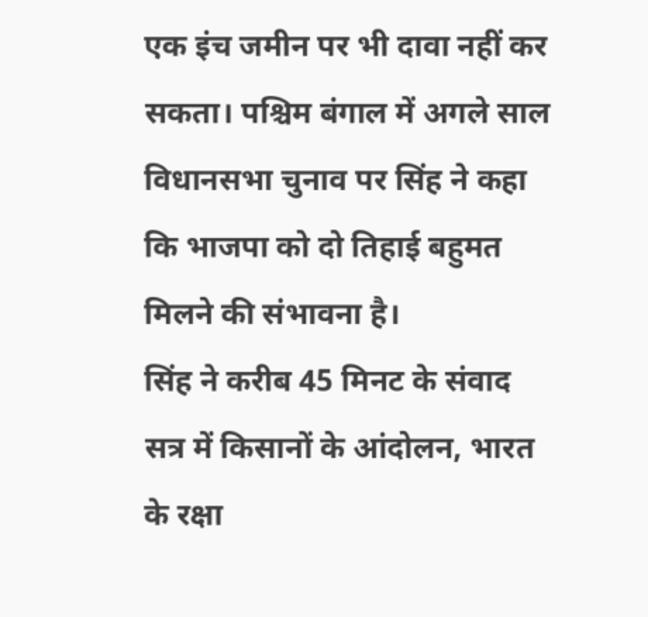एक इंच जमीन पर भी दावा नहीं कर सकता। पश्चिम बंगाल में अगले साल विधानसभा चुनाव पर सिंह ने कहा कि भाजपा को दो तिहाई बहुमत मिलने की संभावना है।
सिंह ने करीब 45 मिनट के संवाद सत्र में किसानों के आंदोलन, भारत के रक्षा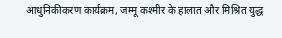आधुनिकीकरण कार्यक्रम, जम्मू कश्मीर के हालात और मिश्रित युद्ध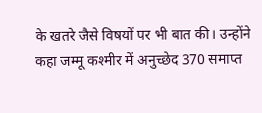के खतरे जैसे विषयों पर भी बात की। उन्होंने कहा जम्मू कश्मीर में अनुच्छेद 370 समाप्त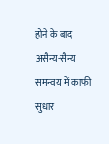होने के बाद असैन्य-सैन्य समन्वय में काफी सुधार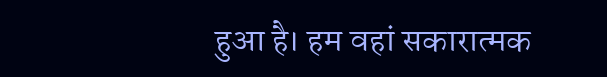हुआ है। हम वहां सकारात्मक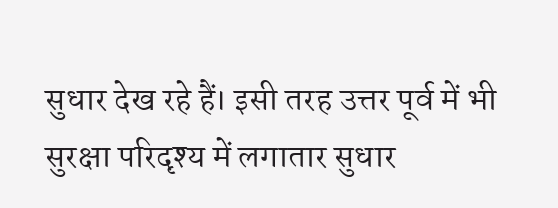सुधार देख रहे हैं। इसी तरह उत्तर पूर्व में भी सुरक्षा परिदृश्य में लगातार सुधार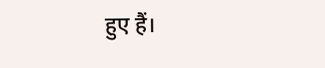हुए हैं।